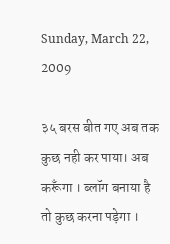Sunday, March 22, 2009

३५ बरस बीत गए अब तक कुछ नही कर पाया। अब करूँगा । ब्लॉग बनाया है तो कुछ करना पड़ेगा ।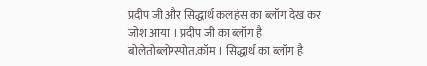प्रदीप जी और सिद्धार्थ कलहंस का ब्लॉग देख कर जोश आया । प्रदीप जी का ब्लॉग है बोलेतोब्लोग्स्पोत.कॉम । सिद्धार्थ का ब्लॉग है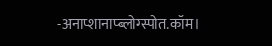-अनाप्शानाप्ब्लोग्स्पोत.कॉम।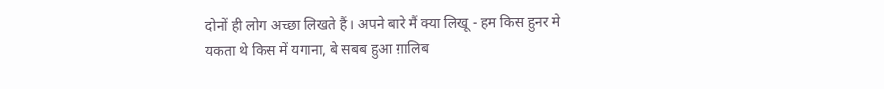दोनों ही लोग अच्छा लिखते हैं। अपने बारे मैं क्या लिखू - हम किस हुनर मे यकता थे किस में यगाना, बे सबब हुआ ग़ालिब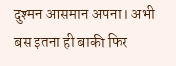दुश्मन आसमान अपना। अभी बस इतना ही बाकी फिर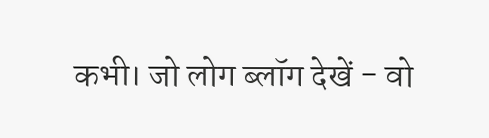कभी। जो लोग ब्लॉग देखें - वो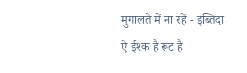मुगालते में ना रहें - इब्तिदा ऐ ईश्क है रूट है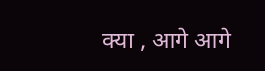क्या , आगे आगे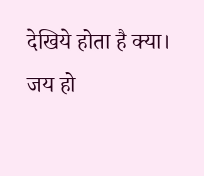देखिये होता है क्या।
जय हो